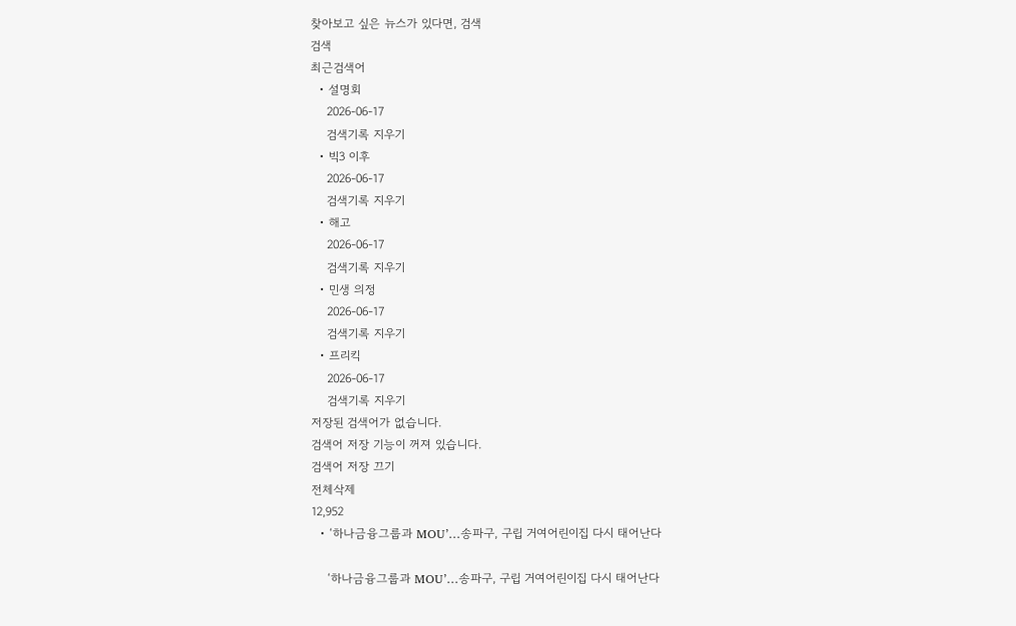찾아보고 싶은 뉴스가 있다면, 검색
검색
최근검색어
  • 설명회
    2026-06-17
    검색기록 지우기
  • 빅3 이후
    2026-06-17
    검색기록 지우기
  • 해고
    2026-06-17
    검색기록 지우기
  • 민생 의정
    2026-06-17
    검색기록 지우기
  • 프리킥
    2026-06-17
    검색기록 지우기
저장된 검색어가 없습니다.
검색어 저장 기능이 꺼져 있습니다.
검색어 저장 끄기
전체삭제
12,952
  • ‘하나금융그룹과 MOU’…송파구, 구립 거여어린이집 다시 태어난다

    ‘하나금융그룹과 MOU’…송파구, 구립 거여어린이집 다시 태어난다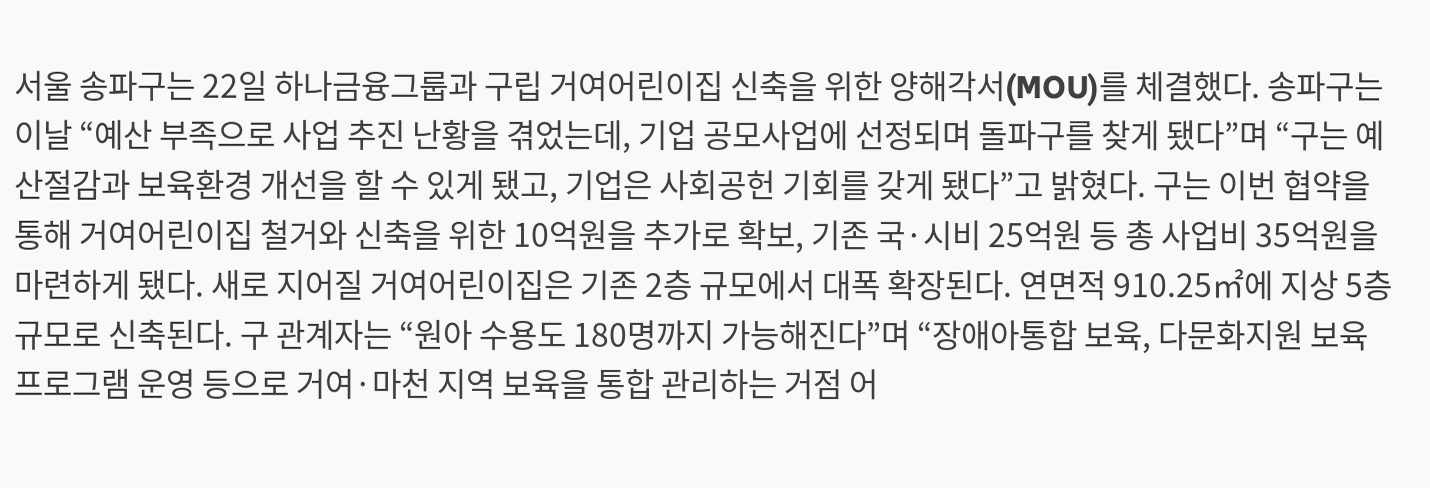서울 송파구는 22일 하나금융그룹과 구립 거여어린이집 신축을 위한 양해각서(MOU)를 체결했다. 송파구는 이날 “예산 부족으로 사업 추진 난황을 겪었는데, 기업 공모사업에 선정되며 돌파구를 찾게 됐다”며 “구는 예산절감과 보육환경 개선을 할 수 있게 됐고, 기업은 사회공헌 기회를 갖게 됐다”고 밝혔다. 구는 이번 협약을 통해 거여어린이집 철거와 신축을 위한 10억원을 추가로 확보, 기존 국·시비 25억원 등 총 사업비 35억원을 마련하게 됐다. 새로 지어질 거여어린이집은 기존 2층 규모에서 대폭 확장된다. 연면적 910.25㎡에 지상 5층 규모로 신축된다. 구 관계자는 “원아 수용도 180명까지 가능해진다”며 “장애아통합 보육, 다문화지원 보육프로그램 운영 등으로 거여·마천 지역 보육을 통합 관리하는 거점 어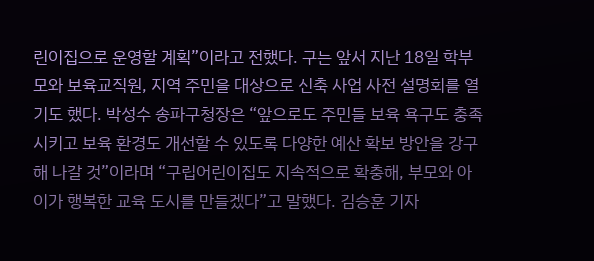린이집으로 운영할 계획”이라고 전했다. 구는 앞서 지난 18일 학부모와 보육교직원, 지역 주민을 대상으로 신축 사업 사전 설명회를 열기도 했다. 박성수 송파구청장은 “앞으로도 주민들 보육 욕구도 충족시키고 보육 환경도 개선할 수 있도록 다양한 예산 확보 방안을 강구해 나갈 것”이라며 “구립어린이집도 지속적으로 확충해, 부모와 아이가 행복한 교육 도시를 만들겠다”고 말했다. 김승훈 기자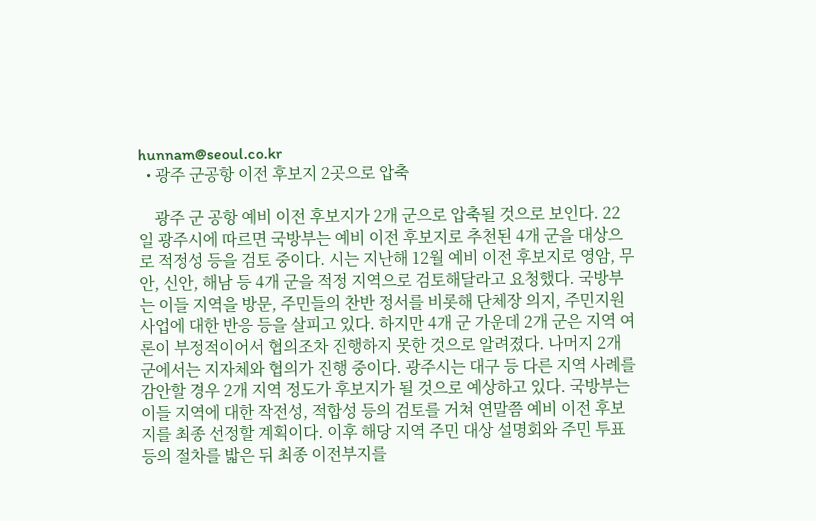hunnam@seoul.co.kr
  • 광주 군공항 이전 후보지 2곳으로 압축

    광주 군 공항 예비 이전 후보지가 2개 군으로 압축될 것으로 보인다. 22일 광주시에 따르면 국방부는 예비 이전 후보지로 추천된 4개 군을 대상으로 적정성 등을 검토 중이다. 시는 지난해 12월 예비 이전 후보지로 영암, 무안, 신안, 해남 등 4개 군을 적정 지역으로 검토해달라고 요청했다. 국방부는 이들 지역을 방문, 주민들의 찬반 정서를 비롯해 단체장 의지, 주민지원 사업에 대한 반응 등을 살피고 있다. 하지만 4개 군 가운데 2개 군은 지역 여론이 부정적이어서 협의조차 진행하지 못한 것으로 알려졌다. 나머지 2개 군에서는 지자체와 협의가 진행 중이다. 광주시는 대구 등 다른 지역 사례를 감안할 경우 2개 지역 정도가 후보지가 될 것으로 예상하고 있다. 국방부는 이들 지역에 대한 작전성, 적합성 등의 검토를 거쳐 연말쯤 예비 이전 후보지를 최종 선정할 계획이다. 이후 해당 지역 주민 대상 설명회와 주민 투표 등의 절차를 밟은 뒤 최종 이전부지를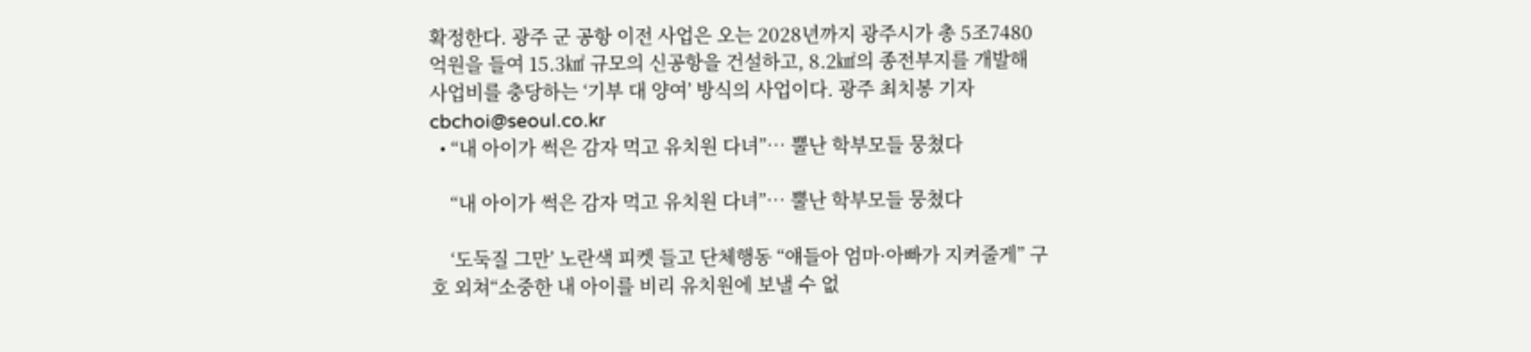확정한다. 광주 군 공항 이전 사업은 오는 2028년까지 광주시가 총 5조7480억원을 들여 15.3㎢ 규모의 신공항을 건설하고, 8.2㎢의 종전부지를 개발해 사업비를 충당하는 ‘기부 대 양여’ 방식의 사업이다. 광주 최치봉 기자 cbchoi@seoul.co.kr
  • “내 아이가 썩은 감자 먹고 유치원 다녀”… 뿔난 학부모들 뭉쳤다

    “내 아이가 썩은 감자 먹고 유치원 다녀”… 뿔난 학부모들 뭉쳤다

    ‘도둑질 그만’ 노란색 피켓 들고 단체행동 “얘들아 엄마·아빠가 지켜줄게” 구호 외쳐“소중한 내 아이를 비리 유치원에 보낼 수 없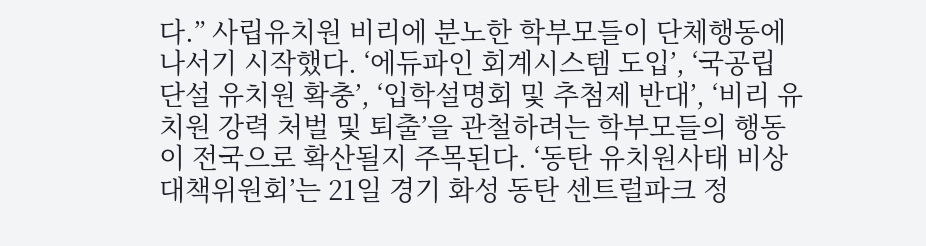다.” 사립유치원 비리에 분노한 학부모들이 단체행동에 나서기 시작했다. ‘에듀파인 회계시스템 도입’, ‘국공립 단설 유치원 확충’, ‘입학설명회 및 추첨제 반대’, ‘비리 유치원 강력 처벌 및 퇴출’을 관철하려는 학부모들의 행동이 전국으로 확산될지 주목된다. ‘동탄 유치원사태 비상대책위원회’는 21일 경기 화성 동탄 센트럴파크 정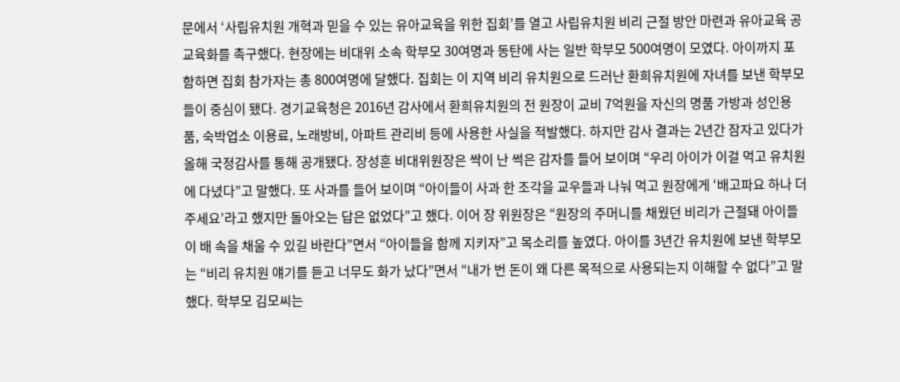문에서 ‘사립유치원 개혁과 믿을 수 있는 유아교육을 위한 집회’를 열고 사립유치원 비리 근절 방안 마련과 유아교육 공교육화를 촉구했다. 현장에는 비대위 소속 학부모 30여명과 동탄에 사는 일반 학부모 500여명이 모였다. 아이까지 포함하면 집회 참가자는 총 800여명에 달했다. 집회는 이 지역 비리 유치원으로 드러난 환희유치원에 자녀를 보낸 학부모들이 중심이 됐다. 경기교육청은 2016년 감사에서 환희유치원의 전 원장이 교비 7억원을 자신의 명품 가방과 성인용품, 숙박업소 이용료, 노래방비, 아파트 관리비 등에 사용한 사실을 적발했다. 하지만 감사 결과는 2년간 잠자고 있다가 올해 국정감사를 통해 공개됐다. 장성훈 비대위원장은 싹이 난 썩은 감자를 들어 보이며 “우리 아이가 이걸 먹고 유치원에 다녔다”고 말했다. 또 사과를 들어 보이며 “아이들이 사과 한 조각을 교우들과 나눠 먹고 원장에게 ‘배고파요 하나 더 주세요’라고 했지만 돌아오는 답은 없었다”고 했다. 이어 장 위원장은 “원장의 주머니를 채웠던 비리가 근절돼 아이들이 배 속을 채울 수 있길 바란다”면서 “아이들을 함께 지키자”고 목소리를 높였다. 아이를 3년간 유치원에 보낸 학부모는 “비리 유치원 얘기를 듣고 너무도 화가 났다”면서 “내가 번 돈이 왜 다른 목적으로 사용되는지 이해할 수 없다”고 말했다. 학부모 김모씨는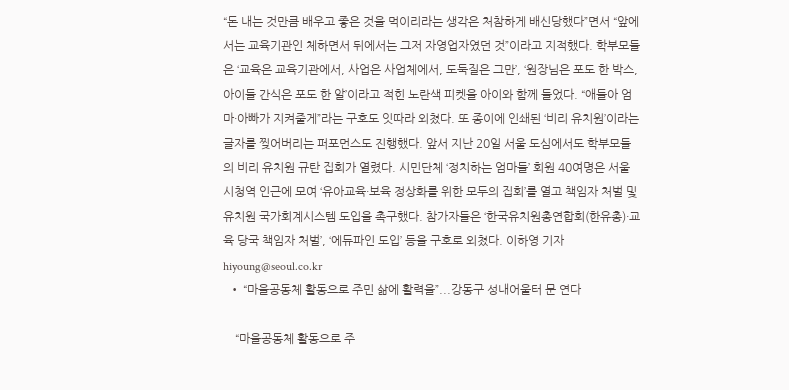“돈 내는 것만큼 배우고 좋은 것을 먹이리라는 생각은 처참하게 배신당했다”면서 “앞에서는 교육기관인 체하면서 뒤에서는 그저 자영업자였던 것”이라고 지적했다. 학부모들은 ‘교육은 교육기관에서, 사업은 사업체에서, 도둑질은 그만’, ‘원장님은 포도 한 박스, 아이들 간식은 포도 한 알’이라고 적힌 노란색 피켓을 아이와 함께 들었다. “애들아 엄마·아빠가 지켜줄게”라는 구호도 잇따라 외쳤다. 또 종이에 인쇄된 ‘비리 유치원’이라는 글자를 찢어버리는 퍼포먼스도 진행했다. 앞서 지난 20일 서울 도심에서도 학부모들의 비리 유치원 규탄 집회가 열렸다. 시민단체 ‘정치하는 엄마들’ 회원 40여명은 서울시청역 인근에 모여 ‘유아교육·보육 정상화를 위한 모두의 집회’를 열고 책임자 처벌 및 유치원 국가회계시스템 도입을 촉구했다. 참가자들은 ‘한국유치원총연합회(한유총)·교육 당국 책임자 처벌’, ‘에듀파인 도입’ 등을 구호로 외쳤다. 이하영 기자 hiyoung@seoul.co.kr
  • “마을공동체 활동으로 주민 삶에 활력을”...강동구 성내어울터 문 연다

    “마을공동체 활동으로 주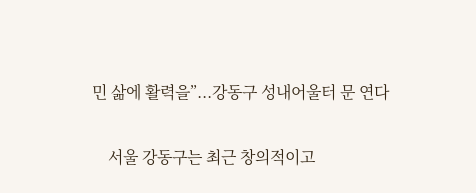민 삶에 활력을”...강동구 성내어울터 문 연다

    서울 강동구는 최근 창의적이고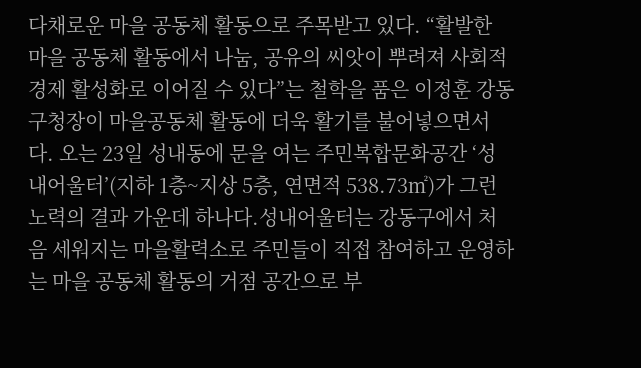다채로운 마을 공동체 활동으로 주목받고 있다. “활발한 마을 공동체 활동에서 나눔, 공유의 씨앗이 뿌려져 사회적 경제 활성화로 이어질 수 있다”는 철학을 품은 이정훈 강동구청장이 마을공동체 활동에 더욱 활기를 불어넣으면서다. 오는 23일 성내동에 문을 여는 주민복합문화공간 ‘성내어울터’(지하 1층~지상 5층, 연면적 538.73㎡)가 그런 노력의 결과 가운데 하나다.성내어울터는 강동구에서 처음 세워지는 마을활력소로 주민들이 직접 참여하고 운영하는 마을 공동체 활동의 거점 공간으로 부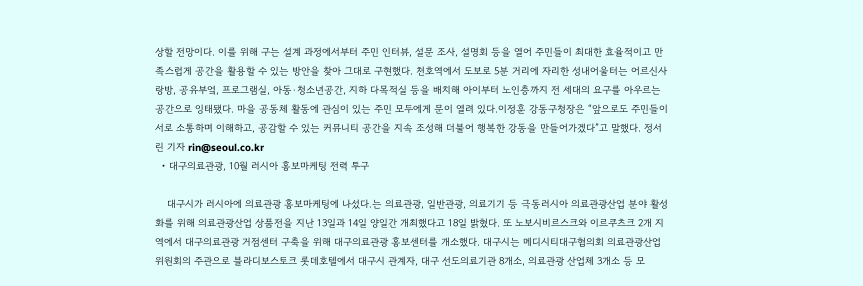상할 전망이다. 이를 위해 구는 설계 과정에서부터 주민 인터뷰, 설문 조사, 설명회 등을 열어 주민들이 최대한 효율적이고 만족스럽게 공간을 활용할 수 있는 방안을 찾아 그대로 구현했다. 천호역에서 도보로 5분 거리에 자리한 성내어울터는 어르신사랑방, 공유부엌, 프로그램실, 아동·청소년공간, 지하 다목적실 등을 배치해 아이부터 노인층까지 전 세대의 요구를 아우르는 공간으로 잉태됐다. 마을 공동체 활동에 관심이 있는 주민 모두에게 문이 열려 있다.이정훈 강동구청장은 “앞으로도 주민들이 서로 소통하며 이해하고, 공감할 수 있는 커뮤니티 공간을 지속 조성해 더불어 행복한 강동을 만들어가겠다”고 말했다. 정서린 기자 rin@seoul.co.kr
  • 대구의료관광, 10월 러시아 홍보마케팅 전력 투구

    대구시가 러시아에 의료관광 홍보마케팅에 나섰다.는 의료관광, 일반관광, 의료기기 등 극동러시아 의료관광산업 분야 활성화를 위해 의료관광산업 상품전을 지난 13일과 14일 양일간 개최했다고 18일 밝혔다. 또 노보시비르스크와 이르쿠츠크 2개 지역에서 대구의료관광 거점센터 구축을 위해 대구의료관광 홍보센터를 개소했다. 대구시는 메디시티대구협의회 의료관광산업위원회의 주관으로 블라디보스토크 롯데호텔에서 대구시 관계자, 대구 선도의료기관 8개소, 의료관광 산업체 3개소 등 모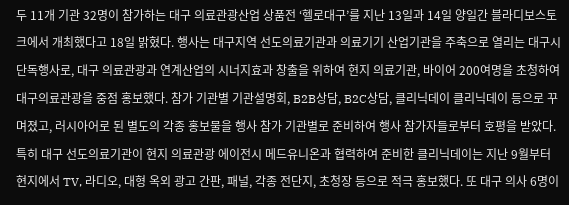두 11개 기관 32명이 참가하는 대구 의료관광산업 상품전 ‘헬로대구’를 지난 13일과 14일 양일간 블라디보스토크에서 개최했다고 18일 밝혔다. 행사는 대구지역 선도의료기관과 의료기기 산업기관을 주축으로 열리는 대구시 단독행사로, 대구 의료관광과 연계산업의 시너지효과 창출을 위하여 현지 의료기관, 바이어 200여명을 초청하여 대구의료관광을 중점 홍보했다. 참가 기관별 기관설명회, B2B상담, B2C상담, 클리닉데이 클리닉데이 등으로 꾸며졌고, 러시아어로 된 별도의 각종 홍보물을 행사 참가 기관별로 준비하여 행사 참가자들로부터 호평을 받았다. 특히 대구 선도의료기관이 현지 의료관광 에이전시 메드유니온과 협력하여 준비한 클리닉데이는 지난 9월부터 현지에서 TV, 라디오, 대형 옥외 광고 간판, 패널, 각종 전단지, 초청장 등으로 적극 홍보했다. 또 대구 의사 6명이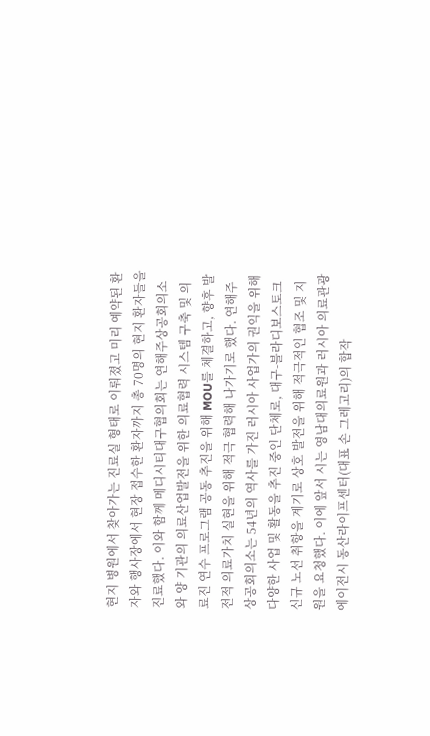현지 병원에서 찾아가는 진료실 형태로 이뤄졌고 미리 예약된 환자와 행사장에서 현장 접수한 환자까지 총 70명의 현지 환자들을 진료했다. 이와 함께 메디시티대구협의회는 연해주상공회의소와 양 기관의 의료산업발전을 위한 의료협력 시스템 구축 및 의료진 연수 프로그램 공동 추진을 위해 MOU를 체결하고, 향후 발전적 의료가치 실현을 위해 적극 협력해 나가기로 했다. 연해주상공회의소는 54년의 역사를 가진 러시아 사업가의 권익을 위해 다양한 사업 및 활동을 추진 중인 단체로, 대구-블라디보스토크 신규 노선 취항을 계기로 상호 발전을 위해 적극적인 협조 및 지원을 요청했다. 이에 앞서 시는 영남대의료원과 러시아 의료관광 에이전시 동산라이프센터(대표 손 그레고리)의 합작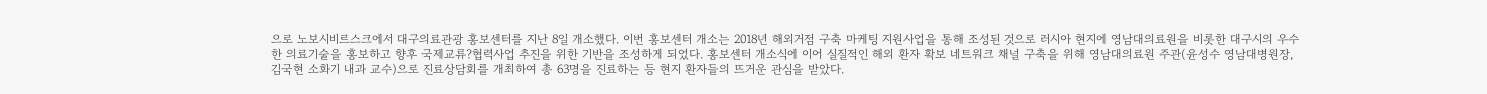으로 노보시비르스크에서 대구의료관광 홍보센터를 지난 8일 개소했다. 이번 홍보센터 개소는 2018년 해외거점 구축 마케팅 지원사업을 통해 조성된 것으로 러시아 현지에 영남대의료원을 비롯한 대구시의 우수한 의료기술을 홍보하고 향후 국제교류?협력사업 추진을 위한 기반을 조성하게 되었다. 홍보센터 개소식에 이어 실질적인 해외 환자 확보 네트워크 채널 구축을 위해 영남대의료원 주관(윤성수 영남대병원장, 김국현 소화기 내과 교수)으로 진료상담회를 개최하여 총 63명을 진료하는 등 현지 환자들의 뜨거운 관심을 받았다.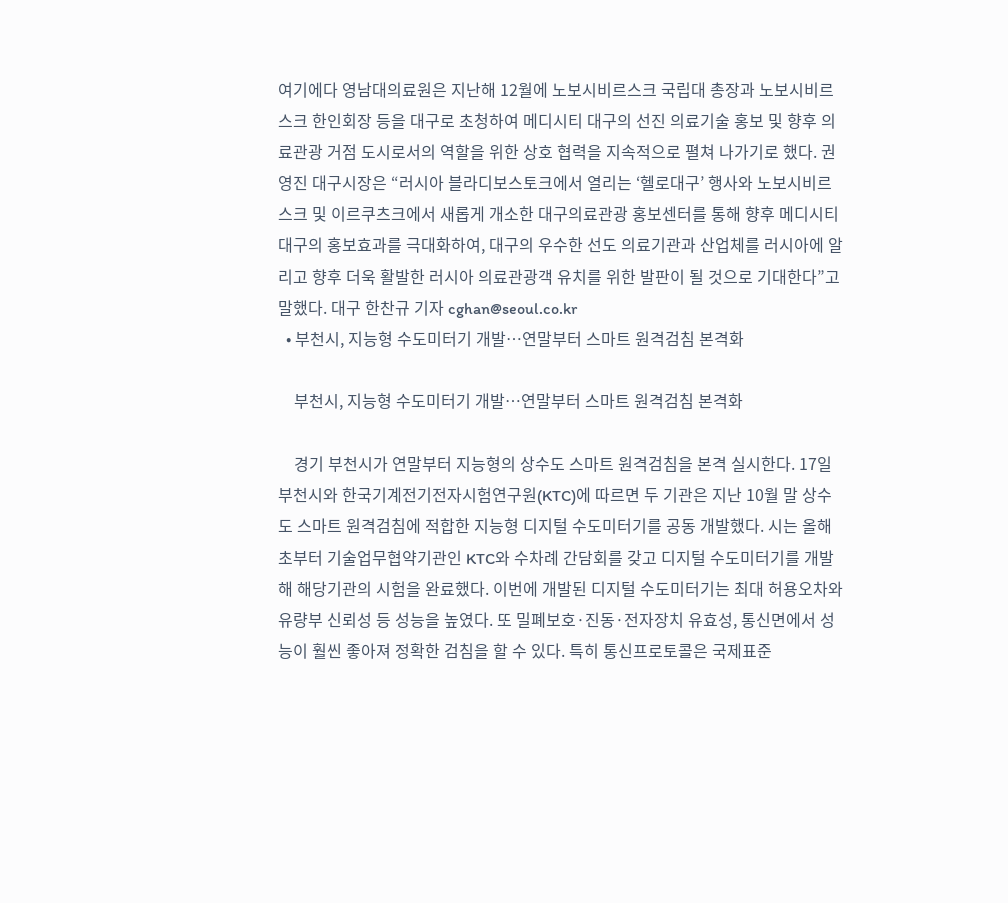여기에다 영남대의료원은 지난해 12월에 노보시비르스크 국립대 총장과 노보시비르스크 한인회장 등을 대구로 초청하여 메디시티 대구의 선진 의료기술 홍보 및 향후 의료관광 거점 도시로서의 역할을 위한 상호 협력을 지속적으로 펼쳐 나가기로 했다. 권영진 대구시장은 “러시아 블라디보스토크에서 열리는 ‘헬로대구’ 행사와 노보시비르스크 및 이르쿠츠크에서 새롭게 개소한 대구의료관광 홍보센터를 통해 향후 메디시티대구의 홍보효과를 극대화하여, 대구의 우수한 선도 의료기관과 산업체를 러시아에 알리고 향후 더욱 활발한 러시아 의료관광객 유치를 위한 발판이 될 것으로 기대한다”고 말했다. 대구 한찬규 기자 cghan@seoul.co.kr
  • 부천시, 지능형 수도미터기 개발…연말부터 스마트 원격검침 본격화

    부천시, 지능형 수도미터기 개발…연말부터 스마트 원격검침 본격화

    경기 부천시가 연말부터 지능형의 상수도 스마트 원격검침을 본격 실시한다. 17일 부천시와 한국기계전기전자시험연구원(KTC)에 따르면 두 기관은 지난 10월 말 상수도 스마트 원격검침에 적합한 지능형 디지털 수도미터기를 공동 개발했다. 시는 올해 초부터 기술업무협약기관인 KTC와 수차례 간담회를 갖고 디지털 수도미터기를 개발해 해당기관의 시험을 완료했다. 이번에 개발된 디지털 수도미터기는 최대 허용오차와 유량부 신뢰성 등 성능을 높였다. 또 밀폐보호·진동·전자장치 유효성, 통신면에서 성능이 훨씬 좋아져 정확한 검침을 할 수 있다. 특히 통신프로토콜은 국제표준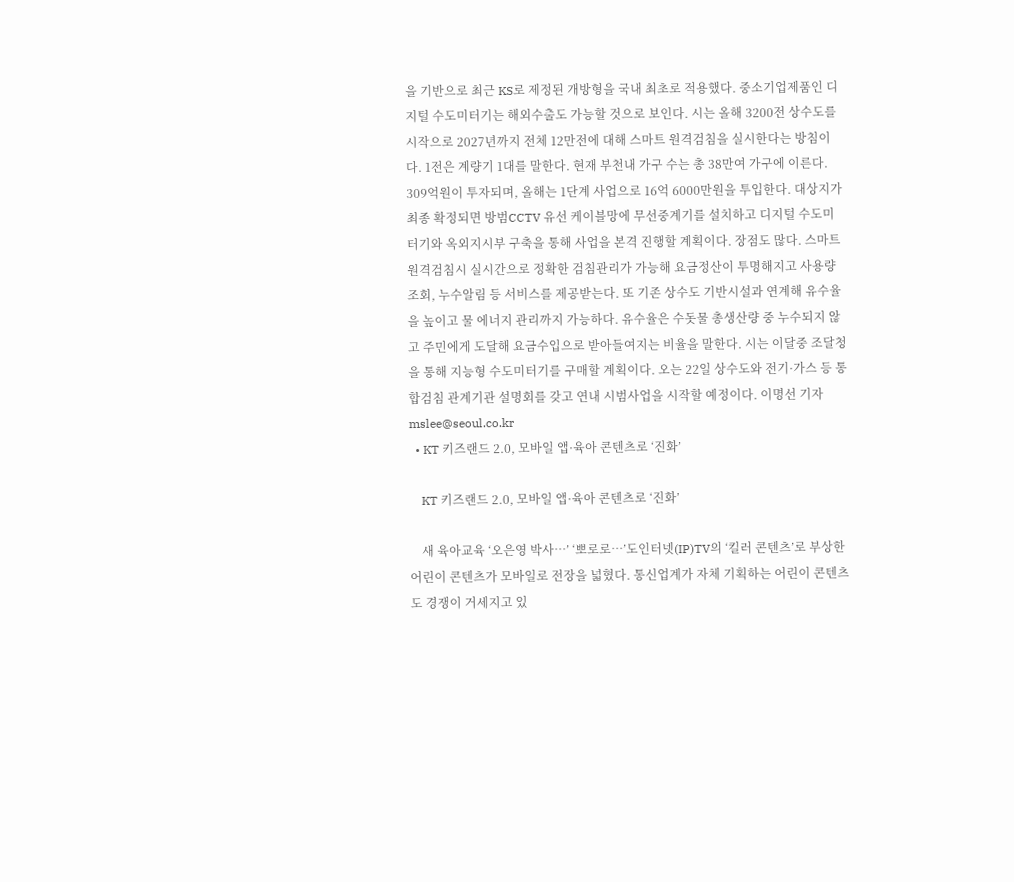을 기반으로 최근 KS로 제정된 개방형을 국내 최초로 적용했다. 중소기업제품인 디지털 수도미터기는 해외수출도 가능할 것으로 보인다. 시는 올해 3200전 상수도를 시작으로 2027년까지 전체 12만전에 대해 스마트 원격검침을 실시한다는 방침이다. 1전은 계량기 1대를 말한다. 현재 부천내 가구 수는 총 38만여 가구에 이른다. 309억원이 투자되며, 올해는 1단계 사업으로 16억 6000만원을 투입한다. 대상지가 최종 확정되면 방범CCTV 유선 케이블망에 무선중계기를 설치하고 디지털 수도미터기와 옥외지시부 구축을 통해 사업을 본격 진행할 계획이다. 장점도 많다. 스마트 원격검침시 실시간으로 정확한 검침관리가 가능해 요금정산이 투명해지고 사용량 조회, 누수알림 등 서비스를 제공받는다. 또 기존 상수도 기반시설과 연계해 유수율을 높이고 물 에너지 관리까지 가능하다. 유수율은 수돗물 총생산량 중 누수되지 않고 주민에게 도달해 요금수입으로 받아들여지는 비율을 말한다. 시는 이달중 조달청을 통해 지능형 수도미터기를 구매할 계획이다. 오는 22일 상수도와 전기·가스 등 통합검침 관계기관 설명회를 갖고 연내 시범사업을 시작할 예정이다. 이명선 기자 mslee@seoul.co.kr
  • KT 키즈랜드 2.0, 모바일 앱·육아 콘텐츠로 ‘진화’

    KT 키즈랜드 2.0, 모바일 앱·육아 콘텐츠로 ‘진화’

    새 육아교육 ‘오은영 박사…’ ‘뽀로로…’도인터넷(IP)TV의 ‘킬러 콘텐츠’로 부상한 어린이 콘텐츠가 모바일로 전장을 넓혔다. 통신업계가 자체 기획하는 어린이 콘텐츠도 경쟁이 거세지고 있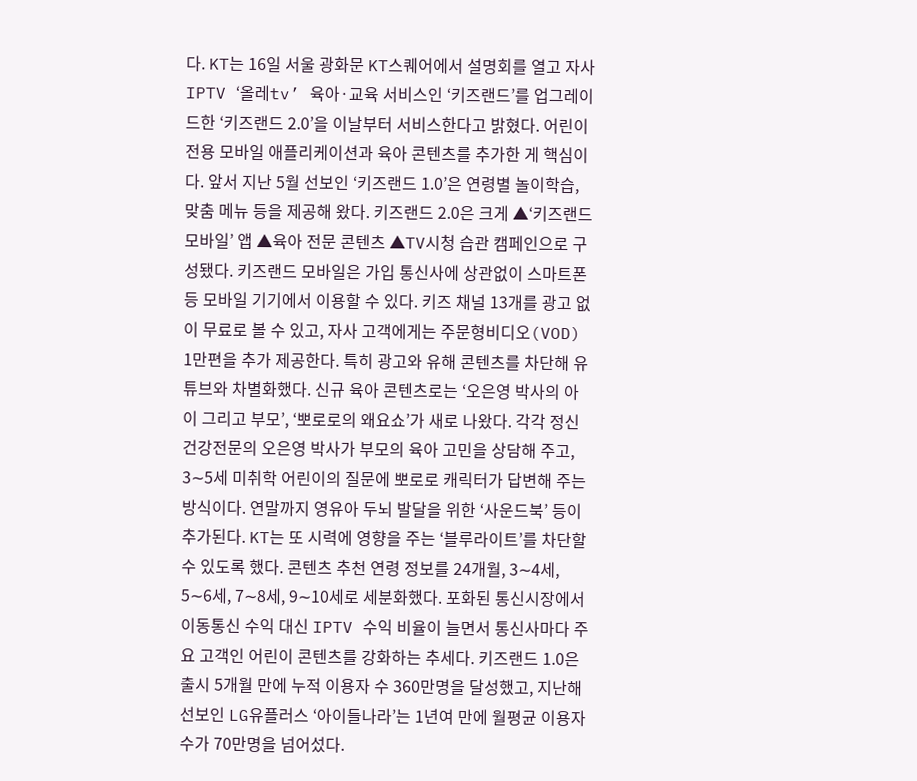다. KT는 16일 서울 광화문 KT스퀘어에서 설명회를 열고 자사 IPTV ‘올레tv’ 육아·교육 서비스인 ‘키즈랜드’를 업그레이드한 ‘키즈랜드 2.0’을 이날부터 서비스한다고 밝혔다. 어린이 전용 모바일 애플리케이션과 육아 콘텐츠를 추가한 게 핵심이다. 앞서 지난 5월 선보인 ‘키즈랜드 1.0’은 연령별 놀이학습, 맞춤 메뉴 등을 제공해 왔다. 키즈랜드 2.0은 크게 ▲‘키즈랜드 모바일’ 앱 ▲육아 전문 콘텐츠 ▲TV시청 습관 캠페인으로 구성됐다. 키즈랜드 모바일은 가입 통신사에 상관없이 스마트폰 등 모바일 기기에서 이용할 수 있다. 키즈 채널 13개를 광고 없이 무료로 볼 수 있고, 자사 고객에게는 주문형비디오(VOD) 1만편을 추가 제공한다. 특히 광고와 유해 콘텐츠를 차단해 유튜브와 차별화했다. 신규 육아 콘텐츠로는 ‘오은영 박사의 아이 그리고 부모’, ‘뽀로로의 왜요쇼’가 새로 나왔다. 각각 정신건강전문의 오은영 박사가 부모의 육아 고민을 상담해 주고, 3∼5세 미취학 어린이의 질문에 뽀로로 캐릭터가 답변해 주는 방식이다. 연말까지 영유아 두뇌 발달을 위한 ‘사운드북’ 등이 추가된다. KT는 또 시력에 영향을 주는 ‘블루라이트’를 차단할 수 있도록 했다. 콘텐츠 추천 연령 정보를 24개월, 3∼4세, 5∼6세, 7∼8세, 9∼10세로 세분화했다. 포화된 통신시장에서 이동통신 수익 대신 IPTV 수익 비율이 늘면서 통신사마다 주요 고객인 어린이 콘텐츠를 강화하는 추세다. 키즈랜드 1.0은 출시 5개월 만에 누적 이용자 수 360만명을 달성했고, 지난해 선보인 LG유플러스 ‘아이들나라’는 1년여 만에 월평균 이용자 수가 70만명을 넘어섰다.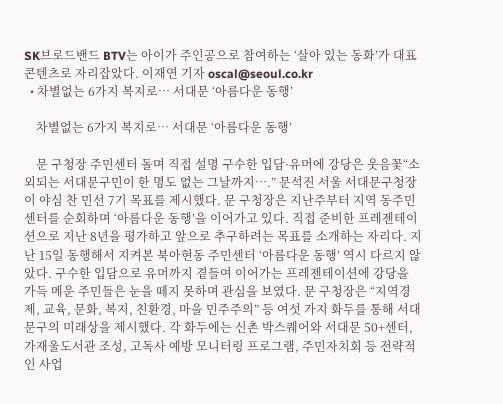SK브로드밴드 BTV는 아이가 주인공으로 참여하는 ‘살아 있는 동화’가 대표 콘텐츠로 자리잡았다. 이재연 기자 oscal@seoul.co.kr
  • 차별없는 6가지 복지로… 서대문 ‘아름다운 동행’

    차별없는 6가지 복지로… 서대문 ‘아름다운 동행’

    문 구청장 주민센터 돌며 직접 설명 구수한 입담·유머에 강당은 웃음꽃“소외되는 서대문구민이 한 명도 없는 그날까지….” 문석진 서울 서대문구청장이 야심 찬 민선 7기 목표를 제시했다. 문 구청장은 지난주부터 지역 동주민센터를 순회하며 ‘아름다운 동행’을 이어가고 있다. 직접 준비한 프레젠테이션으로 지난 8년을 평가하고 앞으로 추구하려는 목표를 소개하는 자리다. 지난 15일 동행해서 지켜본 북아현동 주민센터 ‘아름다운 동행’ 역시 다르지 않았다. 구수한 입담으로 유머까지 곁들여 이어가는 프레젠테이션에 강당을 가득 메운 주민들은 눈을 떼지 못하며 관심을 보였다. 문 구청장은 “지역경제, 교육, 문화, 복지, 친환경, 마을 민주주의” 등 여섯 가지 화두를 통해 서대문구의 미래상을 제시했다. 각 화두에는 신촌 박스퀘어와 서대문 50+센터, 가재울도서관 조성, 고독사 예방 모니터링 프로그램, 주민자치회 등 전략적인 사업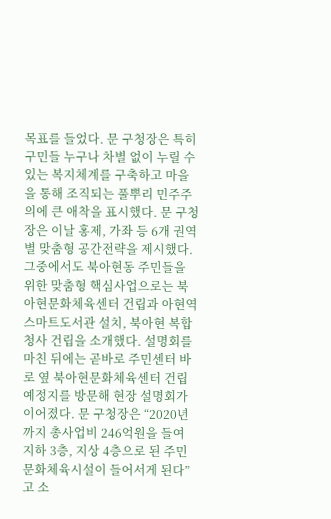목표를 들었다. 문 구청장은 특히 구민들 누구나 차별 없이 누릴 수 있는 복지체계를 구축하고 마을을 통해 조직되는 풀뿌리 민주주의에 큰 애착을 표시했다. 문 구청장은 이날 홍제, 가좌 등 6개 권역별 맞춤형 공간전략을 제시했다. 그중에서도 북아현동 주민들을 위한 맞춤형 핵심사업으로는 북아현문화체육센터 건립과 아현역 스마트도서관 설치, 북아현 복합청사 건립을 소개했다. 설명회를 마친 뒤에는 곧바로 주민센터 바로 옆 북아현문화체육센터 건립예정지를 방문해 현장 설명회가 이어졌다. 문 구청장은 “2020년까지 총사업비 246억원을 들여 지하 3층, 지상 4층으로 된 주민문화체육시설이 들어서게 된다”고 소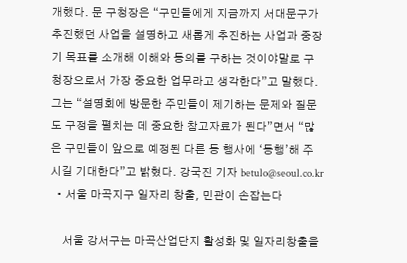개했다. 문 구청장은 “구민들에게 지금까지 서대문구가 추진했던 사업을 설명하고 새롭게 추진하는 사업과 중장기 목표를 소개해 이해와 동의를 구하는 것이야말로 구청장으로서 가장 중요한 업무라고 생각한다”고 말했다. 그는 “설명회에 방문한 주민들이 제기하는 문제와 질문도 구정을 펼치는 데 중요한 참고자료가 된다”면서 “많은 구민들이 앞으로 예정된 다른 동 행사에 ‘동행’해 주시길 기대한다”고 밝혔다. 강국진 기자 betulo@seoul.co.kr
  • 서울 마곡지구 일자리 창출, 민관이 손잡는다

    서울 강서구는 마곡산업단지 활성화 및 일자리창출을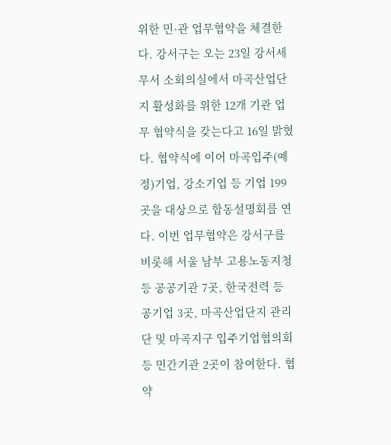위한 민·관 업무협약을 체결한다. 강서구는 오는 23일 강서세무서 소회의실에서 마곡산업단지 활성화를 위한 12개 기관 업무 협약식을 갖는다고 16일 밝혔다. 협약식에 이어 마곡입주(예정)기업, 강소기업 등 기업 199곳을 대상으로 합동설명회를 연다. 이번 업무협약은 강서구를 비롯해 서울 남부 고용노동지청 등 공공기관 7곳, 한국전력 등 공기업 3곳, 마곡산업단지 관리단 및 마곡지구 입주기업협의회 등 민간기관 2곳이 참여한다. 협약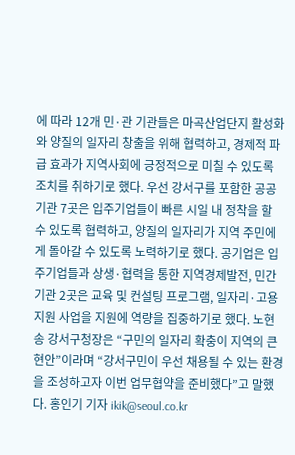에 따라 12개 민·관 기관들은 마곡산업단지 활성화와 양질의 일자리 창출을 위해 협력하고, 경제적 파급 효과가 지역사회에 긍정적으로 미칠 수 있도록 조치를 취하기로 했다. 우선 강서구를 포함한 공공기관 7곳은 입주기업들이 빠른 시일 내 정착을 할 수 있도록 협력하고, 양질의 일자리가 지역 주민에게 돌아갈 수 있도록 노력하기로 했다. 공기업은 입주기업들과 상생·협력을 통한 지역경제발전, 민간기관 2곳은 교육 및 컨설팅 프로그램, 일자리·고용지원 사업을 지원에 역량을 집중하기로 했다. 노현송 강서구청장은 “구민의 일자리 확충이 지역의 큰 현안”이라며 “강서구민이 우선 채용될 수 있는 환경을 조성하고자 이번 업무협약을 준비했다”고 말했다. 홍인기 기자 ikik@seoul.co.kr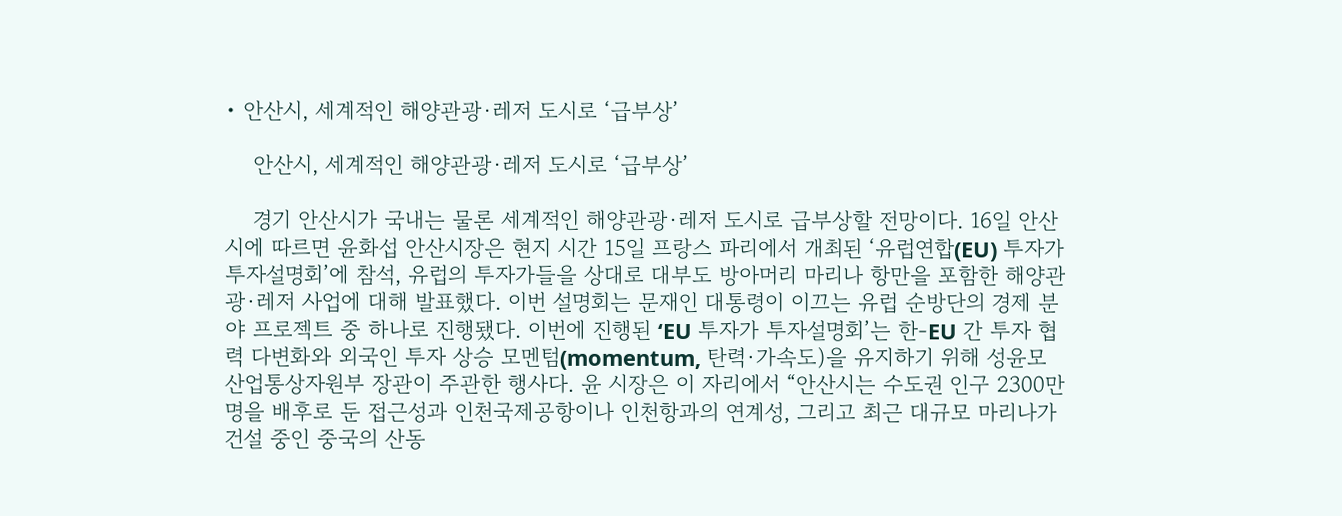• 안산시, 세계적인 해양관광·레저 도시로 ‘급부상’

    안산시, 세계적인 해양관광·레저 도시로 ‘급부상’

    경기 안산시가 국내는 물론 세계적인 해양관광·레저 도시로 급부상할 전망이다. 16일 안산시에 따르면 윤화섭 안산시장은 현지 시간 15일 프랑스 파리에서 개최된 ‘유럽연합(EU) 투자가 투자설명회’에 참석, 유럽의 투자가들을 상대로 대부도 방아머리 마리나 항만을 포함한 해양관광·레저 사업에 대해 발표했다. 이번 설명회는 문재인 대통령이 이끄는 유럽 순방단의 경제 분야 프로젝트 중 하나로 진행됐다. 이번에 진행된 ‘EU 투자가 투자설명회’는 한-EU 간 투자 협력 다변화와 외국인 투자 상승 모멘텀(momentum, 탄력·가속도)을 유지하기 위해 성윤모 산업통상자원부 장관이 주관한 행사다. 윤 시장은 이 자리에서 “안산시는 수도권 인구 2300만명을 배후로 둔 접근성과 인천국제공항이나 인천항과의 연계성, 그리고 최근 대규모 마리나가 건설 중인 중국의 산동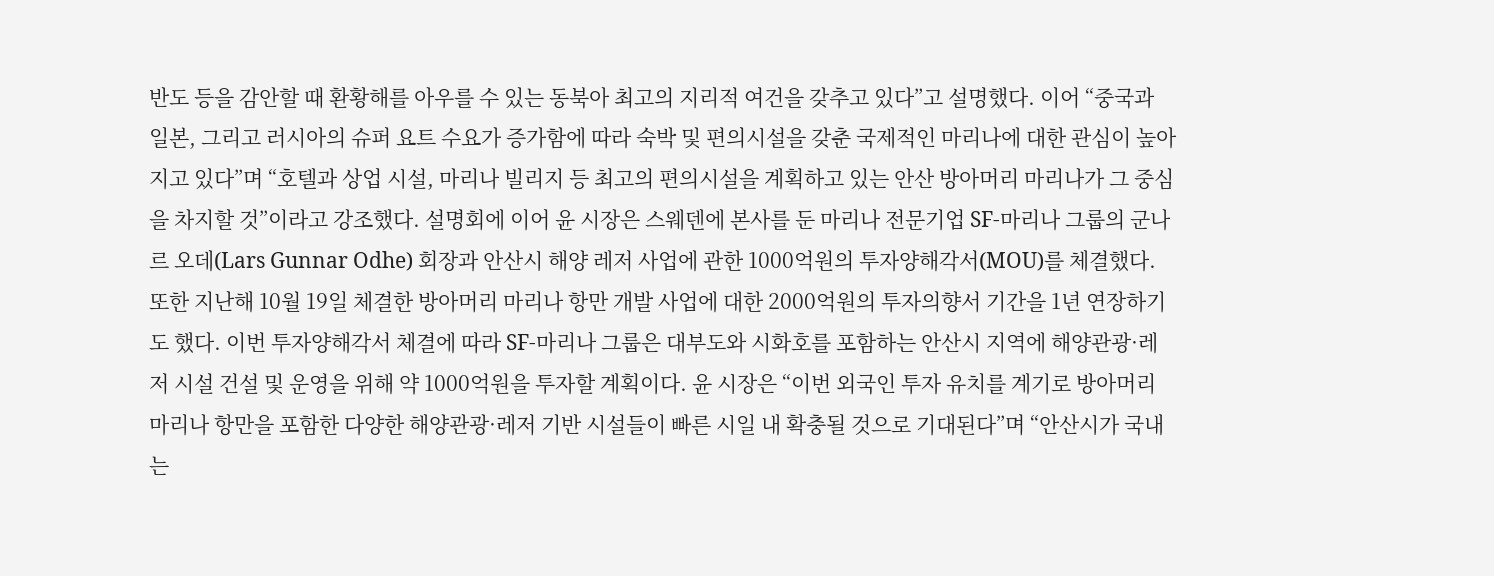반도 등을 감안할 때 환황해를 아우를 수 있는 동북아 최고의 지리적 여건을 갖추고 있다”고 설명했다. 이어 “중국과 일본, 그리고 러시아의 슈퍼 요트 수요가 증가함에 따라 숙박 및 편의시설을 갖춘 국제적인 마리나에 대한 관심이 높아지고 있다”며 “호텔과 상업 시설, 마리나 빌리지 등 최고의 편의시설을 계획하고 있는 안산 방아머리 마리나가 그 중심을 차지할 것”이라고 강조했다. 설명회에 이어 윤 시장은 스웨덴에 본사를 둔 마리나 전문기업 SF-마리나 그룹의 군나르 오데(Lars Gunnar Odhe) 회장과 안산시 해양 레저 사업에 관한 1000억원의 투자양해각서(MOU)를 체결했다. 또한 지난해 10월 19일 체결한 방아머리 마리나 항만 개발 사업에 대한 2000억원의 투자의향서 기간을 1년 연장하기도 했다. 이번 투자양해각서 체결에 따라 SF-마리나 그룹은 대부도와 시화호를 포함하는 안산시 지역에 해양관광·레저 시설 건설 및 운영을 위해 약 1000억원을 투자할 계획이다. 윤 시장은 “이번 외국인 투자 유치를 계기로 방아머리 마리나 항만을 포함한 다양한 해양관광·레저 기반 시설들이 빠른 시일 내 확충될 것으로 기대된다”며 “안산시가 국내는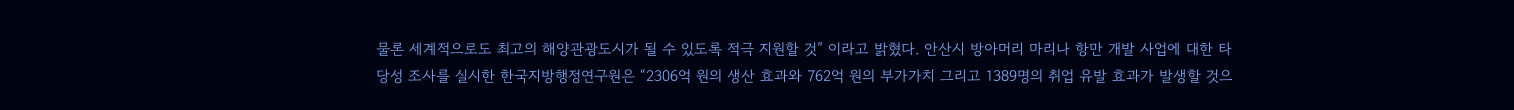물론 세계적으로도 최고의 해양관광도시가 될 수 있도록 적극 지원할 것” 이라고 밝혔다. 안산시 방아머리 마리나 항만 개발 사업에 대한 타당성 조사를 실시한 한국지방행정연구원은 “2306억 원의 생산 효과와 762억 원의 부가가치 그리고 1389명의 취업 유발 효과가 발생할 것으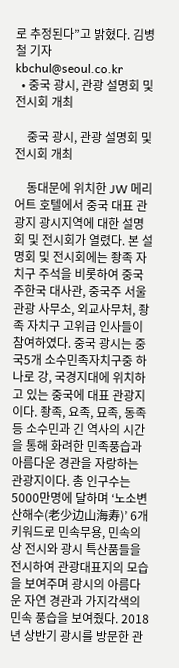로 추정된다”고 밝혔다. 김병철 기자 kbchul@seoul.co.kr
  • 중국 광시, 관광 설명회 및 전시회 개최

    중국 광시, 관광 설명회 및 전시회 개최

    동대문에 위치한 JW 메리어트 호텔에서 중국 대표 관광지 광시지역에 대한 설명회 및 전시회가 열렸다. 본 설명회 및 전시회에는 좡족 자치구 주석을 비롯하여 중국주한국 대사관, 중국주 서울관광 사무소, 외교사무처, 좡족 자치구 고위급 인사들이 참여하였다. 중국 광시는 중국5개 소수민족자치구중 하나로 강, 국경지대에 위치하고 있는 중국에 대표 관광지이다. 좡족, 요족, 묘족, 동족 등 소수민과 긴 역사의 시간을 통해 화려한 민족풍습과 아름다운 경관을 자랑하는 관광지이다. 총 인구수는 5000만명에 달하며 ‘노소변산해수(老少边山海寿)’ 6개 키워드로 민속무용, 민속의상 전시와 광시 특산품들을 전시하여 관광대표지의 모습을 보여주며 광시의 아름다운 자연 경관과 가지각색의 민속 풍습을 보여줬다. 2018년 상반기 광시를 방문한 관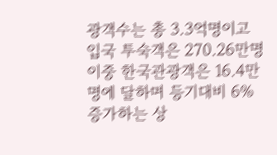광객수는 총 3.3억명이고 입국 투숙객은 270.26만명 이중 한국관광객은 16.4만명에 달하며 등기대비 6% 증가하는 상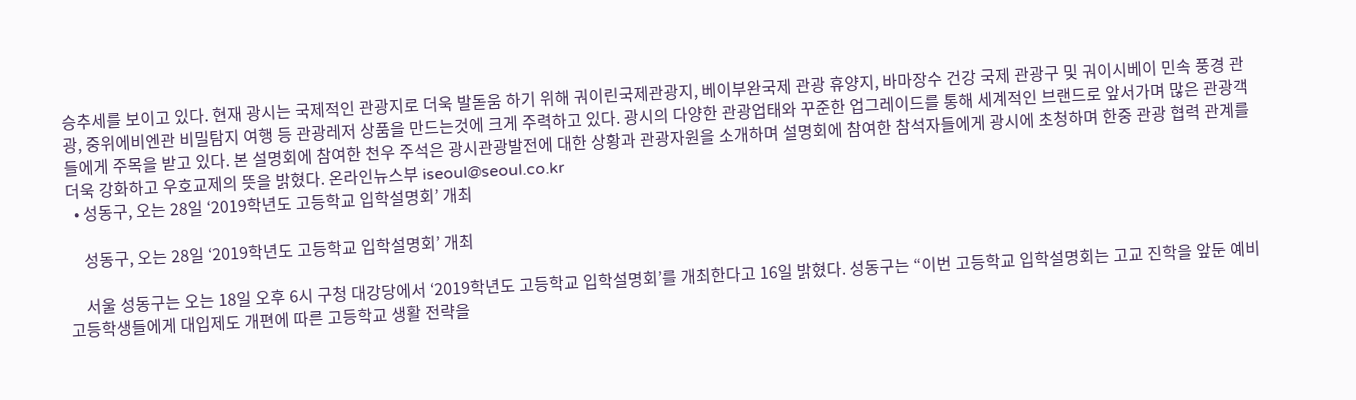승추세를 보이고 있다. 현재 광시는 국제적인 관광지로 더욱 발돋움 하기 위해 궈이린국제관광지, 베이부완국제 관광 휴양지, 바마장수 건강 국제 관광구 및 궈이시베이 민속 풍경 관광, 중위에비엔관 비밀탐지 여행 등 관광레저 상품을 만드는것에 크게 주력하고 있다. 광시의 다양한 관광업태와 꾸준한 업그레이드를 통해 세계적인 브랜드로 앞서가며 많은 관광객들에게 주목을 받고 있다. 본 설명회에 참여한 천우 주석은 광시관광발전에 대한 상황과 관광자원을 소개하며 설명회에 참여한 참석자들에게 광시에 초청하며 한중 관광 협력 관계를 더욱 강화하고 우호교제의 뜻을 밝혔다. 온라인뉴스부 iseoul@seoul.co.kr
  • 성동구, 오는 28일 ‘2019학년도 고등학교 입학설명회’ 개최

    성동구, 오는 28일 ‘2019학년도 고등학교 입학설명회’ 개최

    서울 성동구는 오는 18일 오후 6시 구청 대강당에서 ‘2019학년도 고등학교 입학설명회’를 개최한다고 16일 밝혔다. 성동구는 “이번 고등학교 입학설명회는 고교 진학을 앞둔 예비 고등학생들에게 대입제도 개편에 따른 고등학교 생활 전략을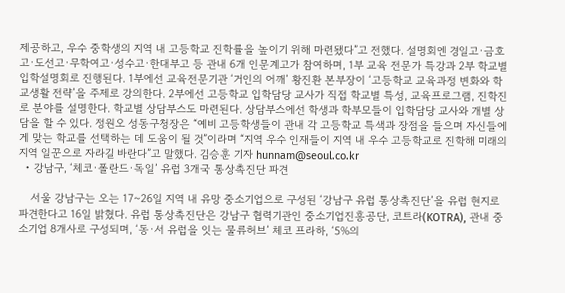제공하고, 우수 중학생의 지역 내 고등학교 진학률을 높이기 위해 마련됐다”고 전했다. 설명회엔 경일고·금호고·도선고·무학여고·성수고·한대부고 등 관내 6개 인문계고가 참여하며, 1부 교육 전문가 특강과 2부 학교별 입학설명회로 진행된다. 1부에선 교육전문기관 ‘거인의 어깨’ 황진환 본부장이 ‘고등학교 교육과정 변화와 학교생활 전략’을 주제로 강의한다. 2부에선 고등학교 입학담당 교사가 직접 학교별 특성, 교육프로그램, 진학진로 분야를 설명한다. 학교별 상담부스도 마련된다. 상담부스에선 학생과 학부모들이 입학담당 교사와 개별 상담을 할 수 있다. 정원오 성동구청장은 “예비 고등학생들이 관내 각 고등학교 특색과 장점을 들으며 자신들에게 맞는 학교를 선택하는 데 도움이 될 것”이라며 “지역 우수 인재들이 지역 내 우수 고등학교로 진학해 미래의 지역 일꾼으로 자라길 바란다”고 말했다. 김승훈 기자 hunnam@seoul.co.kr
  • 강남구, ‘체코·폴란드·독일’ 유럽 3개국 통상촉진단 파견

    서울 강남구는 오는 17~26일 지역 내 유망 중소기업으로 구성된 ‘강남구 유럽 통상촉진단’을 유럽 현지로 파견한다고 16일 밝혔다. 유럽 통상촉진단은 강남구 협력기관인 중소기업진흥공단, 코트라(KOTRA), 관내 중소기업 8개사로 구성되며, ‘동·서 유럽을 잇는 물류허브’ 체코 프라하, ‘5%의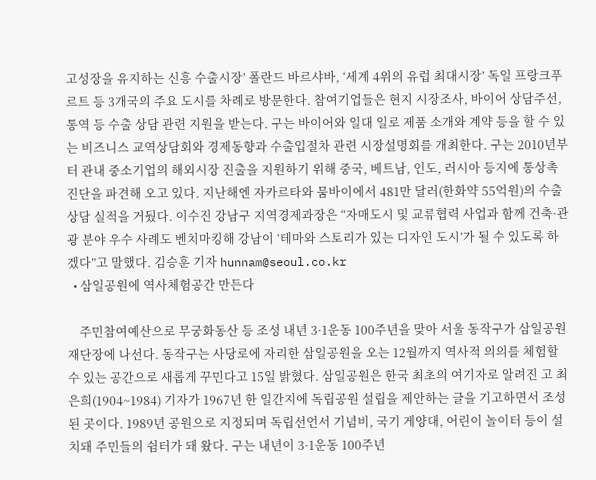고성장을 유지하는 신흥 수출시장’ 폴란드 바르샤바, ‘세계 4위의 유럽 최대시장’ 독일 프랑크푸르트 등 3개국의 주요 도시를 차례로 방문한다. 참여기업들은 현지 시장조사, 바이어 상담주선, 통역 등 수출 상담 관련 지원을 받는다. 구는 바이어와 일대 일로 제품 소개와 계약 등을 할 수 있는 비즈니스 교역상담회와 경제동향과 수출입절차 관련 시장설명회를 개최한다. 구는 2010년부터 관내 중소기업의 해외시장 진출을 지원하기 위해 중국, 베트남, 인도, 러시아 등지에 통상촉진단을 파견해 오고 있다. 지난해엔 자카르타와 뭄바이에서 481만 달러(한화약 55억원)의 수출상담 실적을 거뒀다. 이수진 강남구 지역경제과장은 “자매도시 및 교류협력 사업과 함께 건축·관광 분야 우수 사례도 벤치마킹해 강남이 ‘테마와 스토리가 있는 디자인 도시’가 될 수 있도록 하겠다”고 말했다. 김승훈 기자 hunnam@seoul.co.kr
  • 삼일공원에 역사체험공간 만든다

    주민참여예산으로 무궁화동산 등 조성 내년 3·1운동 100주년을 맞아 서울 동작구가 삼일공원 재단장에 나선다. 동작구는 사당로에 자리한 삼일공원을 오는 12월까지 역사적 의의를 체험할 수 있는 공간으로 새롭게 꾸민다고 15일 밝혔다. 삼일공원은 한국 최초의 여기자로 알려진 고 최은희(1904~1984) 기자가 1967년 한 일간지에 독립공원 설립을 제안하는 글을 기고하면서 조성된 곳이다. 1989년 공원으로 지정되며 독립선언서 기념비, 국기 게양대, 어린이 놀이터 등이 설치돼 주민들의 쉼터가 돼 왔다. 구는 내년이 3·1운동 100주년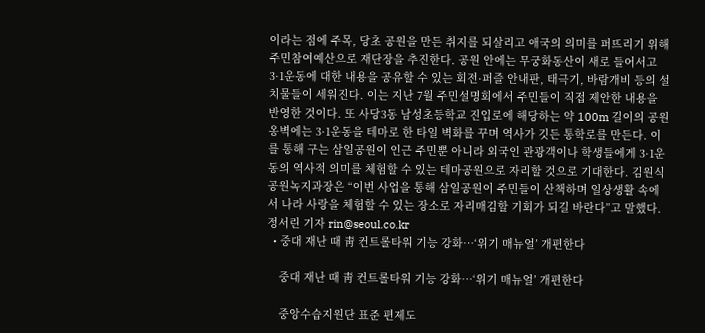이라는 점에 주목, 당초 공원을 만든 취지를 되살리고 애국의 의미를 퍼뜨리기 위해 주민참여예산으로 재단장을 추진한다. 공원 안에는 무궁화동산이 새로 들어서고 3·1운동에 대한 내용을 공유할 수 있는 회전·퍼즐 안내판, 태극기, 바람개비 등의 설치물들이 세워진다. 이는 지난 7월 주민설명회에서 주민들이 직접 제안한 내용을 반영한 것이다. 또 사당3동 남성초등학교 진입로에 해당하는 약 100m 길이의 공원 옹벽에는 3·1운동을 테마로 한 타일 벽화를 꾸며 역사가 깃든 통학로를 만든다. 이를 통해 구는 삼일공원이 인근 주민뿐 아니라 외국인 관광객이나 학생들에게 3·1운동의 역사적 의미를 체험할 수 있는 테마공원으로 자리할 것으로 기대한다. 김원식 공원녹지과장은 “이번 사업을 통해 삼일공원이 주민들이 산책하며 일상생활 속에서 나라 사랑을 체험할 수 있는 장소로 자리매김할 기회가 되길 바란다”고 말했다. 정서린 기자 rin@seoul.co.kr
  • 중대 재난 때 靑 컨트롤타워 기능 강화…‘위기 매뉴얼’ 개편한다

    중대 재난 때 靑 컨트롤타워 기능 강화…‘위기 매뉴얼’ 개편한다

    중앙수습지원단 표준 편제도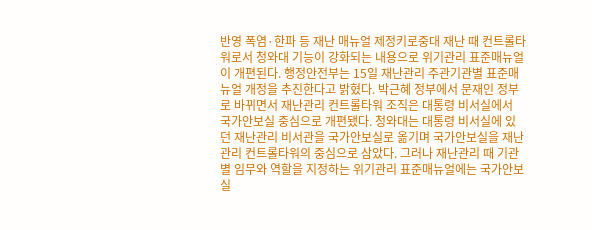반영 폭염·한파 등 재난 매뉴얼 제정키로중대 재난 때 컨트롤타워로서 청와대 기능이 강화되는 내용으로 위기관리 표준매뉴얼이 개편된다. 행정안전부는 15일 재난관리 주관기관별 표준매뉴얼 개정을 추진한다고 밝혔다. 박근혜 정부에서 문재인 정부로 바뀌면서 재난관리 컨트롤타워 조직은 대통령 비서실에서 국가안보실 중심으로 개편됐다. 청와대는 대통령 비서실에 있던 재난관리 비서관을 국가안보실로 옮기며 국가안보실을 재난관리 컨트롤타워의 중심으로 삼았다. 그러나 재난관리 때 기관별 임무와 역할을 지정하는 위기관리 표준매뉴얼에는 국가안보실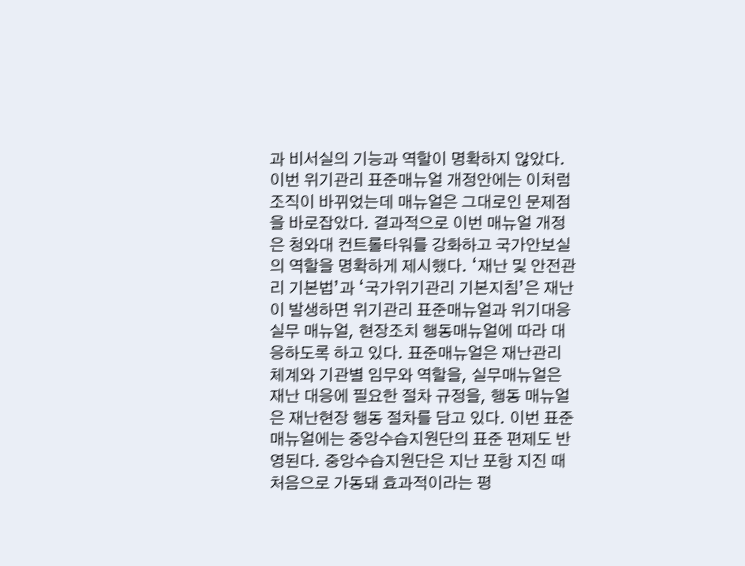과 비서실의 기능과 역할이 명확하지 않았다. 이번 위기관리 표준매뉴얼 개정안에는 이처럼 조직이 바뀌었는데 매뉴얼은 그대로인 문제점을 바로잡았다. 결과적으로 이번 매뉴얼 개정은 청와대 컨트롤타워를 강화하고 국가안보실의 역할을 명확하게 제시했다. ‘재난 및 안전관리 기본법’과 ‘국가위기관리 기본지침’은 재난이 발생하면 위기관리 표준매뉴얼과 위기대응실무 매뉴얼, 현장조치 행동매뉴얼에 따라 대응하도록 하고 있다. 표준매뉴얼은 재난관리 체계와 기관별 임무와 역할을, 실무매뉴얼은 재난 대응에 필요한 절차 규정을, 행동 매뉴얼은 재난현장 행동 절차를 담고 있다. 이번 표준매뉴얼에는 중앙수습지원단의 표준 편제도 반영된다. 중앙수습지원단은 지난 포항 지진 때 처음으로 가동돼 효과적이라는 평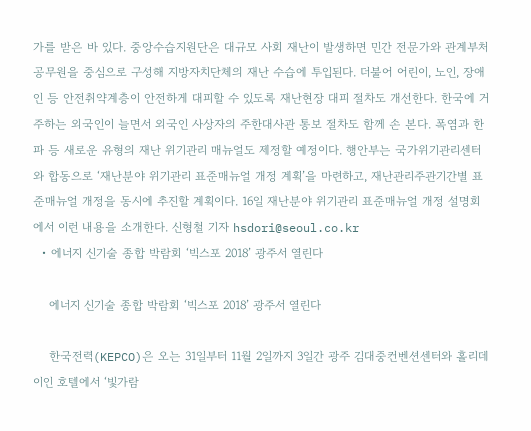가를 받은 바 있다. 중앙수습지원단은 대규모 사회 재난이 발생하면 민간 전문가와 관계부처 공무원을 중심으로 구성해 지방자치단체의 재난 수습에 투입된다. 더불어 어린이, 노인, 장애인 등 안전취약계층이 안전하게 대피할 수 있도록 재난현장 대피 절차도 개선한다. 한국에 거주하는 외국인이 늘면서 외국인 사상자의 주한대사관 통보 절차도 함께 손 본다. 폭염과 한파 등 새로운 유형의 재난 위기관리 매뉴얼도 제정할 예정이다. 행안부는 국가위기관리센터와 합동으로 ‘재난분야 위기관리 표준매뉴얼 개정 계획’을 마련하고, 재난관리주관기간별 표준매뉴얼 개정을 동시에 추진할 계획이다. 16일 재난분야 위기관리 표준매뉴얼 개정 설명회에서 이런 내용을 소개한다. 신형철 기자 hsdori@seoul.co.kr
  • 에너지 신기술 종합 박람회 ‘빅스포 2018’ 광주서 열린다

    에너지 신기술 종합 박람회 ‘빅스포 2018’ 광주서 열린다

    한국전력(KEPCO)은 오는 31일부터 11월 2일까지 3일간 광주 김대중컨벤션센터와 홀리데이인 호텔에서 ‘빛가람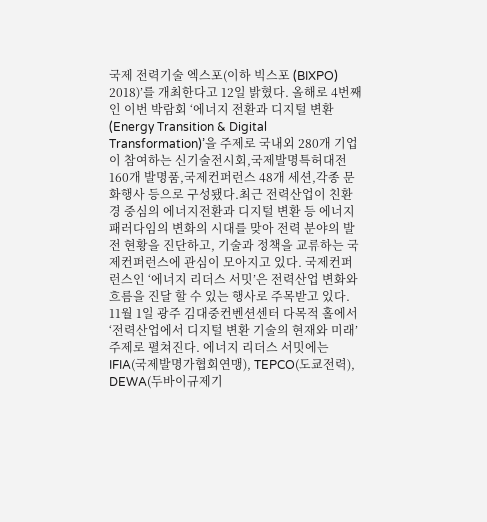국제 전력기술 엑스포(이하 빅스포 (BIXPO) 2018)’를 개최한다고 12일 밝혔다. 올해로 4번째인 이번 박람회 ‘에너지 전환과 디지털 변환(Energy Transition & Digital Transformation)’을 주제로 국내외 280개 기업이 참여하는 신기술전시회,국제발명특허대전 160개 발명품,국제컨퍼런스 48개 세션,각종 문화행사 등으로 구성됐다.최근 전력산업이 친환경 중심의 에너지전환과 디지털 변환 등 에너지 패러다임의 변화의 시대를 맞아 전력 분야의 발전 현황을 진단하고, 기술과 정책을 교류하는 국제컨퍼런스에 관심이 모아지고 있다. 국제컨퍼런스인 ‘에너지 리더스 서밋’은 전력산업 변화와 흐름을 진달 할 수 있는 행사로 주목받고 있다. 11월 1일 광주 김대중컨벤션센터 다목적 홀에서 ‘전력산업에서 디지털 변환 기술의 현재와 미래’ 주제로 펼쳐진다. 에너지 리더스 서밋에는 IFIA(국제발명가협회연맹), TEPCO(도쿄전력), DEWA(두바이규제기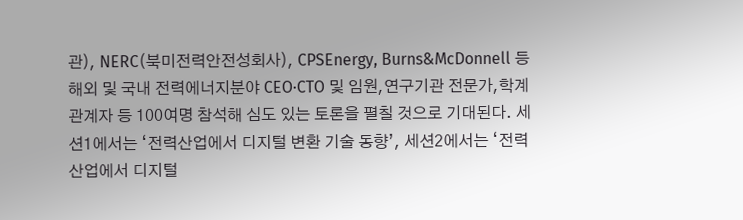관), NERC(북미전력안전성회사), CPSEnergy, Burns&McDonnell 등 해외 및 국내 전력에너지분야 CEO·CTO 및 임원,연구기관 전문가,학계 관계자 등 100여명 참석해 심도 있는 토론을 펼칠 것으로 기대된다. 세션1에서는 ‘전력산업에서 디지털 변환 기술 동향’, 세션2에서는 ‘전력산업에서 디지털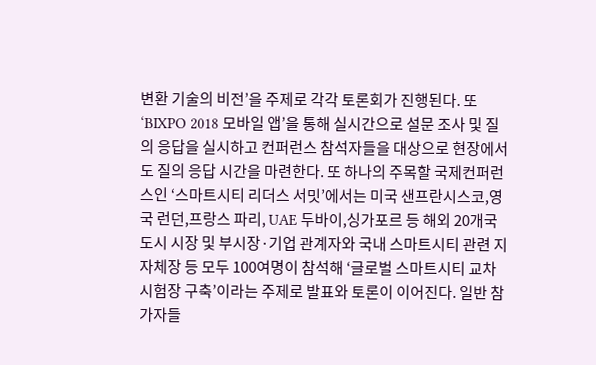변환 기술의 비전’을 주제로 각각 토론회가 진행된다. 또 ‘BIXPO 2018 모바일 앱’을 통해 실시간으로 설문 조사 및 질의 응답을 실시하고 컨퍼런스 참석자들을 대상으로 현장에서도 질의 응답 시간을 마련한다. 또 하나의 주목할 국제컨퍼런스인 ‘스마트시티 리더스 서밋’에서는 미국 샌프란시스코,영국 런던,프랑스 파리, UAE 두바이,싱가포르 등 해외 20개국 도시 시장 및 부시장·기업 관계자와 국내 스마트시티 관련 지자체장 등 모두 100여명이 참석해 ‘글로벌 스마트시티 교차 시험장 구축’이라는 주제로 발표와 토론이 이어진다. 일반 참가자들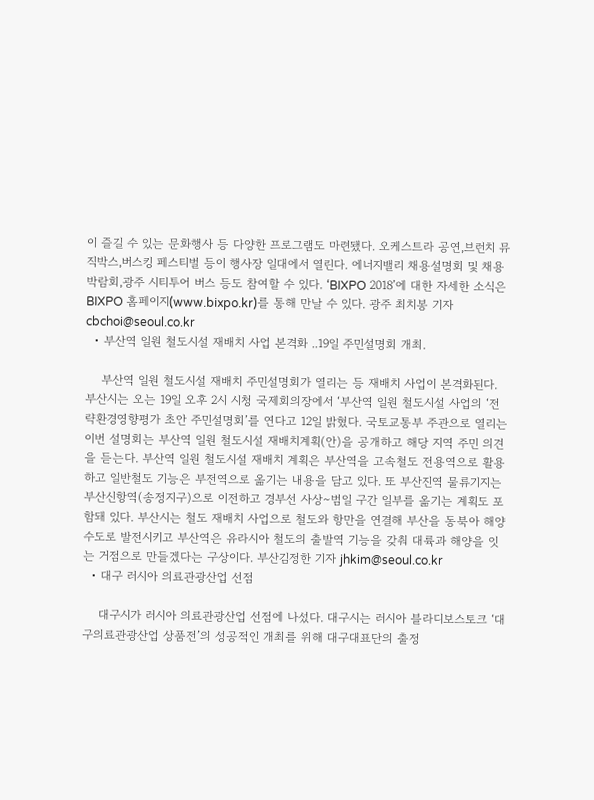이 즐길 수 있는 문화행사 등 다양한 프로그램도 마련됐다. 오케스트라 공연,브런치 뮤직박스,버스킹 페스티벌 등이 행사장 일대에서 열린다. 에너지밸리 채용설명회 및 채용박람회,광주 시티투어 버스 등도 참여할 수 있다. ‘BIXPO 2018’에 대한 자세한 소식은 BIXPO 홈페이지(www.bixpo.kr)를 통해 만날 수 있다. 광주 최치봉 기자 cbchoi@seoul.co.kr
  • 부산역 일원 철도시설 재배치 사업 본격화 ..19일 주민설명회 개최.

    부산역 일원 철도시설 재배치 주민설명회가 열리는 등 재배치 사업이 본격화된다. 부산시는 오는 19일 오후 2시 시청 국제회의장에서 ‘부산역 일원 철도시설 사업의 ‘전략환경영향평가 초안 주민설명회’를 연다고 12일 밝혔다. 국토교통부 주관으로 열리는 이번 설명회는 부산역 일원 철도시설 재배치계획(안)을 공개하고 해당 지역 주민 의견을 듣는다. 부산역 일원 철도시설 재배치 계획은 부산역을 고속철도 전용역으로 활용하고 일반철도 기능은 부전역으로 옮기는 내용을 담고 있다. 또 부산진역 물류기지는 부산신항역(송정지구)으로 이전하고 경부선 사상∼범일 구간 일부를 옮기는 계획도 포함돼 있다. 부산시는 철도 재배치 사업으로 철도와 항만을 연결해 부산을 동북아 해양수도로 발전시키고 부산역은 유라시아 철도의 출발역 기능을 갖춰 대륙과 해양을 잇는 거점으로 만들겠다는 구상이다. 부산김정한 기자 jhkim@seoul.co.kr
  • 대구 러시아 의료관광산업 선점

    대구시가 러시아 의료관광산업 선점에 나섰다. 대구시는 러시아 블라디보스토크 ‘대구의료관광산업 상품전’의 성공적인 개최를 위해 대구대표단의 출정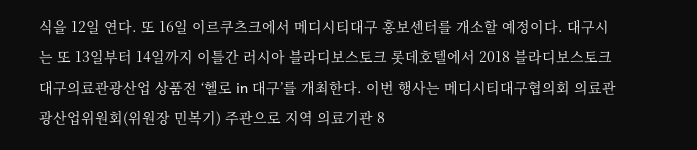식을 12일 연다. 또 16일 이르쿠츠크에서 메디시티대구 홍보센터를 개소할 예정이다. 대구시는 또 13일부터 14일까지 이틀간 러시아 블라디보스토크 롯데호텔에서 2018 블라디보스토크 대구의료관광산업 상품전 ‘헬로 in 대구’를 개최한다. 이번 행사는 메디시티대구협의회 의료관광산업위원회(위원장 민복기) 주관으로 지역 의료기관 8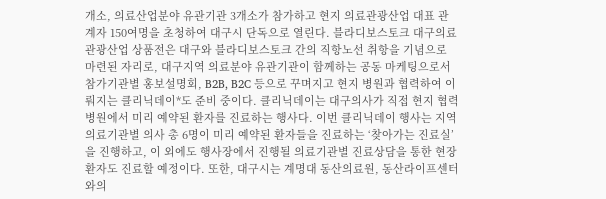개소, 의료산업분야 유관기관 3개소가 참가하고 현지 의료관광산업 대표 관계자 150여명을 초청하여 대구시 단독으로 열린다. 블라디보스토크 대구의료관광산업 상품전은 대구와 블라디보스토크 간의 직항노선 취항을 기념으로 마련된 자리로, 대구지역 의료분야 유관기관이 함께하는 공동 마케팅으로서 참가기관별 홍보설명회, B2B, B2C 등으로 꾸며지고 현지 병원과 협력하여 이뤄지는 클리닉데이*도 준비 중이다. 클리닉데이는 대구의사가 직접 현지 협력병원에서 미리 예약된 환자를 진료하는 행사다. 이번 클리닉데이 행사는 지역 의료기관별 의사 총 6명이 미리 예약된 환자들을 진료하는 ‘찾아가는 진료실’을 진행하고, 이 외에도 행사장에서 진행될 의료기관별 진료상담을 통한 현장 환자도 진료할 예정이다. 또한, 대구시는 계명대 동산의료원, 동산라이프센터와의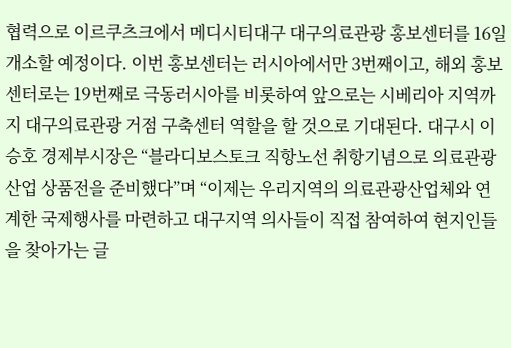협력으로 이르쿠츠크에서 메디시티대구 대구의료관광 홍보센터를 16일 개소할 예정이다. 이번 홍보센터는 러시아에서만 3번째이고, 해외 홍보센터로는 19번째로 극동러시아를 비롯하여 앞으로는 시베리아 지역까지 대구의료관광 거점 구축센터 역할을 할 것으로 기대된다. 대구시 이승호 경제부시장은 “블라디보스토크 직항노선 취항기념으로 의료관광산업 상품전을 준비했다”며 “이제는 우리지역의 의료관광산업체와 연계한 국제행사를 마련하고 대구지역 의사들이 직접 참여하여 현지인들을 찾아가는 글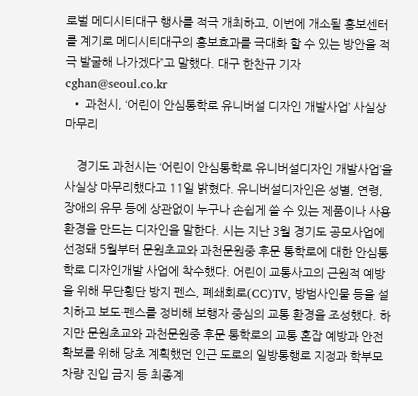로벌 메디시티대구 행사를 적극 개최하고, 이번에 개소될 홍보센터를 계기로 메디시티대구의 홍보효과를 극대화 할 수 있는 방안을 적극 발굴해 나가겠다”고 말했다. 대구 한찬규 기자 cghan@seoul.co.kr
  • 과천시, ‘어린이 안심통학로 유니버설 디자인 개발사업’ 사실상 마무리

    경기도 과천시는 ‘어린이 안심통학로 유니버설디자인 개발사업’을 사실상 마무리했다고 11일 밝혔다. 유니버설디자인은 성별, 연령, 장애의 유무 등에 상관없이 누구나 손쉽게 쓸 수 있는 제품이나 사용 환경을 만드는 디자인을 말한다. 시는 지난 3월 경기도 공모사업에 선정돼 5월부터 문원초교와 과천문원중 후문 통학로에 대한 안심통학로 디자인개발 사업에 착수했다. 어린이 교통사고의 근원적 예방을 위해 무단횡단 방지 펜스, 폐쇄회로(CC)TV, 방범사인물 등을 설치하고 보도·펜스를 정비해 보행자 중심의 교통 환경을 조성했다. 하지만 문원초교와 과천문원중 후문 통학로의 교통 혼잡 예방과 안전 확보를 위해 당초 계획했던 인근 도로의 일방통행로 지정과 학부모 차량 진입 금지 등 최종계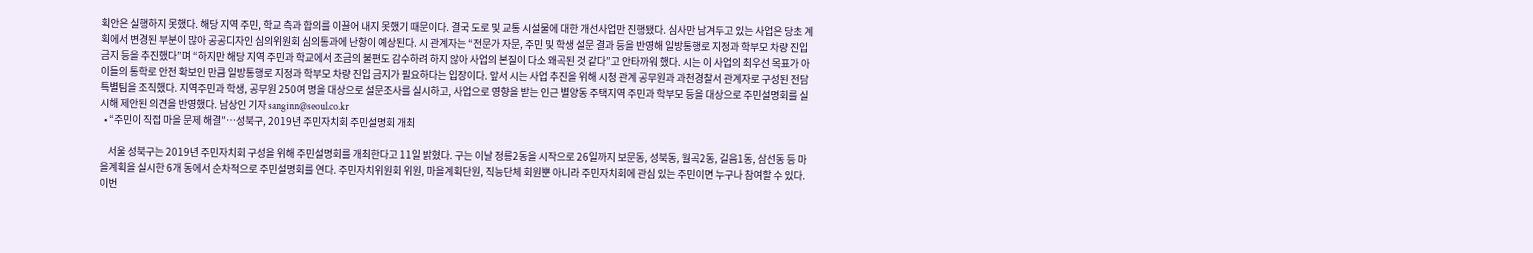획안은 실행하지 못했다. 해당 지역 주민, 학교 측과 합의를 이끌어 내지 못했기 때문이다. 결국 도로 및 교통 시설물에 대한 개선사업만 진행됐다. 심사만 남겨두고 있는 사업은 당초 계획에서 변경된 부분이 많아 공공디자인 심의위원회 심의통과에 난항이 예상된다. 시 관계자는 “전문가 자문, 주민 및 학생 설문 결과 등을 반영해 일방통행로 지정과 학부모 차량 진입 금지 등을 추진했다”며 “하지만 해당 지역 주민과 학교에서 조금의 불편도 감수하려 하지 않아 사업의 본질이 다소 왜곡된 것 같다”고 안타까워 했다. 시는 이 사업의 최우선 목표가 아이들의 통학로 안전 확보인 만큼 일방통행로 지정과 학부모 차량 진입 금지가 필요하다는 입장이다. 앞서 시는 사업 추진을 위해 시청 관계 공무원과 과천경찰서 관계자로 구성된 전담특별팀을 조직했다. 지역주민과 학생, 공무원 250여 명을 대상으로 설문조사를 실시하고, 사업으로 영향을 받는 인근 별양동 주택지역 주민과 학부모 등을 대상으로 주민설명회를 실시해 제안된 의견을 반영했다. 남상인 기자 sanginn@seoul.co.kr
  • “주민이 직접 마을 문제 해결”…성북구, 2019년 주민자치회 주민설명회 개최

    서울 성북구는 2019년 주민자치회 구성을 위해 주민설명회를 개최한다고 11일 밝혔다. 구는 이날 정릉2동을 시작으로 26일까지 보문동, 성북동, 월곡2동, 길음1동, 삼선동 등 마을계획을 실시한 6개 동에서 순차적으로 주민설명회를 연다. 주민자치위원회 위원, 마을계획단원, 직능단체 회원뿐 아니라 주민자치회에 관심 있는 주민이면 누구나 참여할 수 있다. 이번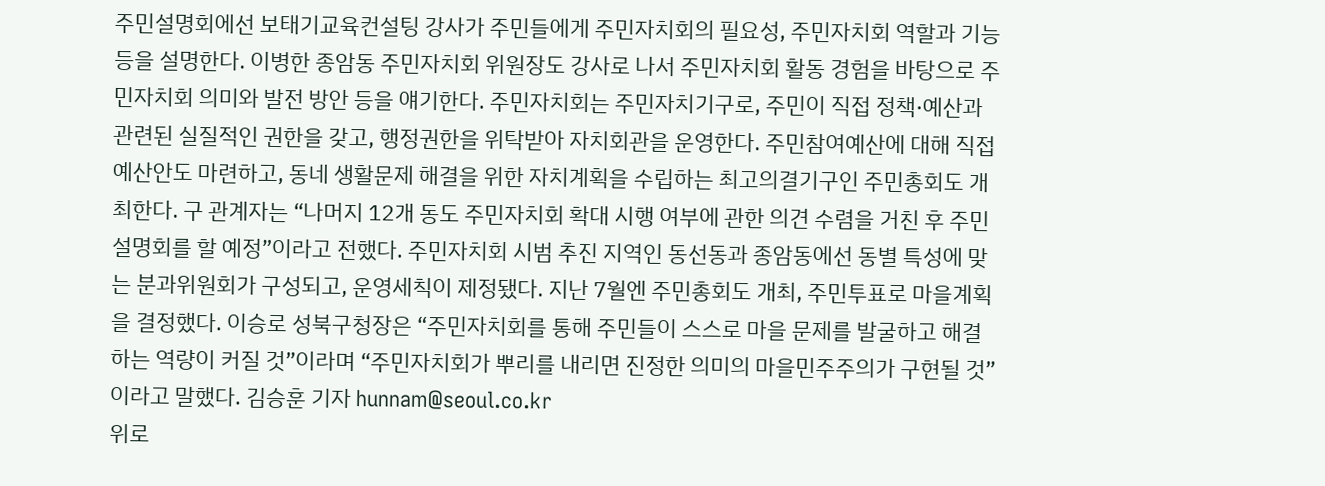주민설명회에선 보태기교육컨설팅 강사가 주민들에게 주민자치회의 필요성, 주민자치회 역할과 기능 등을 설명한다. 이병한 종암동 주민자치회 위원장도 강사로 나서 주민자치회 활동 경험을 바탕으로 주민자치회 의미와 발전 방안 등을 얘기한다. 주민자치회는 주민자치기구로, 주민이 직접 정책·예산과 관련된 실질적인 권한을 갖고, 행정권한을 위탁받아 자치회관을 운영한다. 주민참여예산에 대해 직접 예산안도 마련하고, 동네 생활문제 해결을 위한 자치계획을 수립하는 최고의결기구인 주민총회도 개최한다. 구 관계자는 “나머지 12개 동도 주민자치회 확대 시행 여부에 관한 의견 수렴을 거친 후 주민설명회를 할 예정”이라고 전했다. 주민자치회 시범 추진 지역인 동선동과 종암동에선 동별 특성에 맞는 분과위원회가 구성되고, 운영세칙이 제정됐다. 지난 7월엔 주민총회도 개최, 주민투표로 마을계획을 결정했다. 이승로 성북구청장은 “주민자치회를 통해 주민들이 스스로 마을 문제를 발굴하고 해결하는 역량이 커질 것”이라며 “주민자치회가 뿌리를 내리면 진정한 의미의 마을민주주의가 구현될 것”이라고 말했다. 김승훈 기자 hunnam@seoul.co.kr
위로